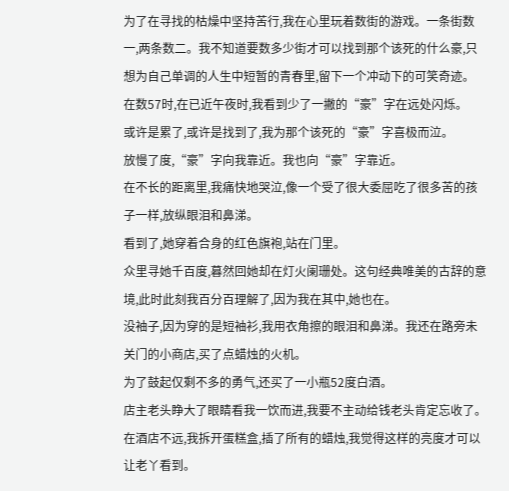为了在寻找的枯燥中坚持苦行,我在心里玩着数街的游戏。一条街数一,两条数二。我不知道要数多少街才可以找到那个该死的什么豪,只想为自己单调的人生中短暂的青春里,留下一个冲动下的可笑奇迹。
在数57时,在已近午夜时,我看到少了一撇的“豪”字在远处闪烁。
或许是累了,或许是找到了,我为那个该死的“豪”字喜极而泣。
放慢了度,“豪”字向我靠近。我也向“豪”字靠近。
在不长的距离里,我痛快地哭泣,像一个受了很大委屈吃了很多苦的孩子一样,放纵眼泪和鼻涕。
看到了,她穿着合身的红色旗袍,站在门里。
众里寻她千百度,暮然回她却在灯火阑珊处。这句经典唯美的古辞的意境,此时此刻我百分百理解了,因为我在其中,她也在。
没袖子,因为穿的是短袖衫,我用衣角擦的眼泪和鼻涕。我还在路旁未关门的小商店,买了点蜡烛的火机。
为了鼓起仅剩不多的勇气,还买了一小瓶52度白酒。
店主老头睁大了眼睛看我一饮而进,我要不主动给钱老头肯定忘收了。
在酒店不远,我拆开蛋糕盒,插了所有的蜡烛,我觉得这样的亮度才可以让老丫看到。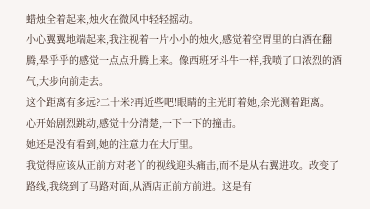蜡烛全着起来,烛火在微风中轻轻摇动。
小心翼翼地端起来,我注视着一片小小的烛火,感觉着空胃里的白酒在翻腾,晕乎乎的感觉一点点升腾上来。像西班牙斗牛一样,我喷了口浓烈的酒气,大步向前走去。
这个距离有多远?二十米?再近些吧!眼睛的主光盯着她,余光测着距离。
心开始剧烈跳动,感觉十分清楚,一下一下的撞击。
她还是没有看到,她的注意力在大厅里。
我觉得应该从正前方对老丫的视线迎头痛击,而不是从右翼进攻。改变了路线,我绕到了马路对面,从酒店正前方前进。这是有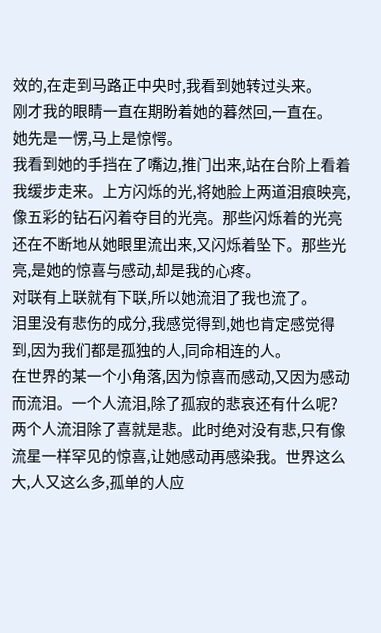效的,在走到马路正中央时,我看到她转过头来。
刚才我的眼睛一直在期盼着她的暮然回,一直在。
她先是一愣,马上是惊愕。
我看到她的手挡在了嘴边,推门出来,站在台阶上看着我缓步走来。上方闪烁的光,将她脸上两道泪痕映亮,像五彩的钻石闪着夺目的光亮。那些闪烁着的光亮还在不断地从她眼里流出来,又闪烁着坠下。那些光亮,是她的惊喜与感动,却是我的心疼。
对联有上联就有下联,所以她流泪了我也流了。
泪里没有悲伤的成分,我感觉得到,她也肯定感觉得到,因为我们都是孤独的人,同命相连的人。
在世界的某一个小角落,因为惊喜而感动,又因为感动而流泪。一个人流泪,除了孤寂的悲哀还有什么呢?两个人流泪除了喜就是悲。此时绝对没有悲,只有像流星一样罕见的惊喜,让她感动再感染我。世界这么大,人又这么多,孤单的人应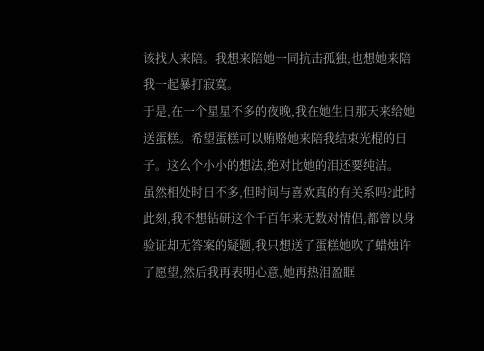该找人来陪。我想来陪她一同抗击孤独,也想她来陪我一起暴打寂寞。
于是,在一个星星不多的夜晚,我在她生日那天来给她送蛋糕。希望蛋糕可以贿赂她来陪我结束光棍的日子。这么个小小的想法,绝对比她的泪还要纯洁。
虽然相处时日不多,但时间与喜欢真的有关系吗?此时此刻,我不想钻研这个千百年来无数对情侣,都曾以身验证却无答案的疑题,我只想送了蛋糕她吹了蜡烛许了愿望,然后我再表明心意,她再热泪盈眶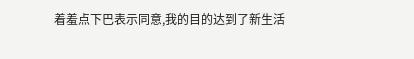着羞点下巴表示同意,我的目的达到了新生活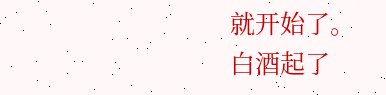就开始了。
白酒起了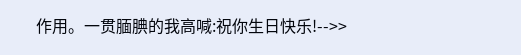作用。一贯腼腆的我高喊:祝你生日快乐!-->>